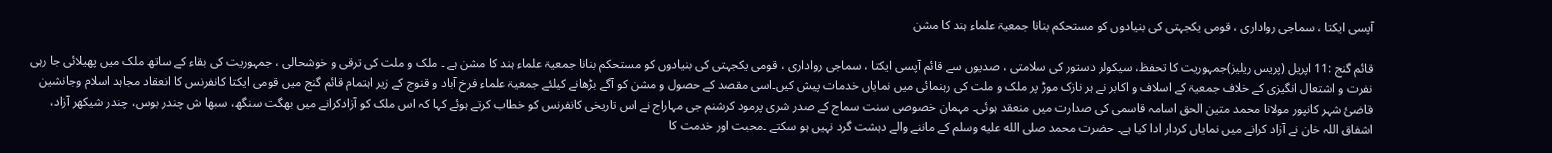آپسی ایکتا ، سماجی رواداری ، قومی یکجہتی کی بنیادوں کو مستحکم بنانا جمعیۃ علماء ہند کا مشن

قائم گنج :11 اپریل (پریس ریلیز)جمہوریت کا تحفظ، سیکولر دستور کی سلامتی ، صدیوں سے قائم آپسی ایکتا ، سماجی رواداری ، قومی یکجہتی کی بنیادوں کو مستحکم بنانا جمعیۃ علماء ہند کا مشن ہے ۔ ملک و ملت کی ترقی و خوشحالی ، جمہوریت کی بقاء کے ساتھ ملک میں پھیلائی جا رہی نفرت و اشتعال انگیزی کے خلاف جمعیۃ کے اسلاف و اکابر نے ہر نازک موڑ پر ملک و ملت کی رہنمائی میں نمایاں خدمات پیش کیں۔اسی مقصد کے حصول و مشن کو آگے بڑھانے کیلئے جمعیۃ علماء فرخ آباد و قنوج کے زیر اہتمام قائم گنج میں قومی ایکتا کانفرنس کا انعقاد مجاہد اسلام وجانشین قاضئ شہر کانپور مولانا محمد متین الحق اسامہ قاسمی کی صدارت میں منعقد ہوئی۔ مہمان خصوصی سنت سماج کے صدر شری پرمود کرشنم جی مہاراج نے اس تاریخی کانفرنس کو خطاب کرتے ہوئے کہا کہ اس ملک کو آزادکرانے میں بھگت سنگھ، سبھا ش چندر بوس، چندر شیکھر آزاد، اشفاق اللہ خان نے آزاد کرانے میں نمایاں کردار ادا کیا ہے۔ حضرت محمد صلى الله عليه وسلم کے ماننے والے دہشت گرد نہیں ہو سکتے ۔محبت اور خدمت کا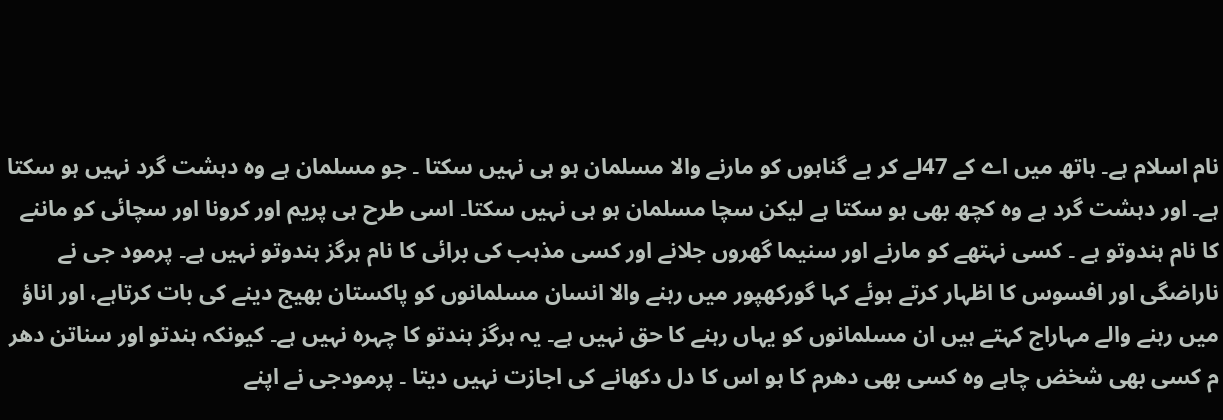نام اسلام ہے۔ ہاتھ میں اے کے 47لے کر بے گناہوں کو مارنے والا مسلمان ہو ہی نہیں سکتا ۔ جو مسلمان ہے وہ دہشت گرد نہیں ہو سکتا ہے۔ اور دہشت گرد ہے وہ کچھ بھی ہو سکتا ہے لیکن سچا مسلمان ہو ہی نہیں سکتا۔ اسی طرح ہی پریم اور کرونا اور سچائی کو ماننے کا نام ہندوتو ہے ۔ کسی نہتھے کو مارنے اور سنیما گھروں جلانے اور کسی مذہب کی برائی کا نام ہرگز ہندوتو نہیں ہے۔ پرمود جی نے ناراضگی اور افسوس کا اظہار کرتے ہوئے کہا گورکھپور میں رہنے والا انسان مسلمانوں کو پاکستان بھیج دینے کی بات کرتاہے، اور اناؤ میں رہنے والے مہاراج کہتے ہیں ان مسلمانوں کو یہاں رہنے کا حق نہیں ہے۔ یہ ہرگز ہندتو کا چہرہ نہیں ہے۔ کیونکہ ہندتو اور سناتن دھر م کسی بھی شخض چاہے وہ کسی بھی دھرم کا ہو اس کا دل دکھانے کی اجازت نہیں دیتا ۔ پرمودجی نے اپنے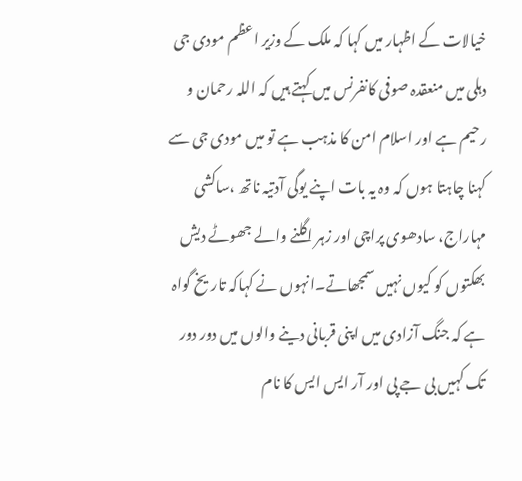خیالات کے اظہار میں کہا کہ ملک کے وزیر اعظم مودی جی دہلی میں منعقدہ صوفی کانفرنس میں کہتے ہیں کہ اللہ رحمان و رحیم ہے اور اسلام امن کا مذہب ہے تو میں مودی جی سے کہنا چاہتا ہوں کہ وہ یہ بات اپنے یوگی آدتیہ ناتھ ،ساکشی مہاراج، سادھوی پراچی اور زہر اگلنے والے جھوٹے دیش بھکتوں کو کیوں نہیں سمجھاتے۔انہوں نے کہاکہ تاریخ گواہ ہے کہ جنگ آزادی میں اپنی قربانی دینے والوں میں دور دور تک کہیں بی جے پی اور آر ایس ایس کا نام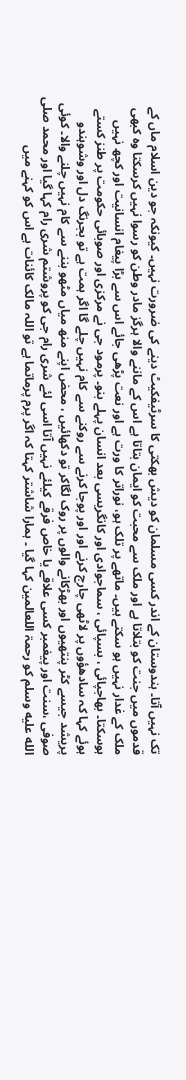تک نہیں آتا۔ ہندوستان کے اندر کسی مسلمان کو دیش بھکتی کا سرٹیفکیٹ دینے کی ضرورت نہیں۔ کیونکہ جو دین اسلام ماں کے قدموں میں جنت کو بتلاتا ہے اور ملک سے محبت کو ایمان بتاتا ہے اس کے ماننے والا ہرگز مادر وطن کو رسوا نہیں کرسکتا وہ کبھی ملک کے غدار نہیں ہو سکتے ہیں۔ ماتھے پر تلک ہو، نوراتر کا ورت ہے اور نعت پڑھی جائے اس سے بڑا پیغام انسانیت اور کچھ نہیں ہوسکتا۔ بھاجپائی ، بسپائی ، سماجوادی اور کانگریسی بعد انسان پہلے بنو۔ پرمود جی نے مرکزی اور صوبائی حکومت پر طنز کستے ہوئے کہا کہ سادھؤوں پر لاٹھی چارج کرنے اور اور پوجا کرنے سے روکنے سے کام نہیں چلے گا اگر ہمت ہے تو بجرنگ دل اور وشوہندو پریشد جیسے کٹر پنتھیوں اور بھڑکانے والوں پر روک لگاکر تو دکھائیں ، محض اپنے منھ میاں مٹھو بننے سے کام نہیں چلنے والا۔ کوئی صوفی ،سنت اور پیغمبر کسی علاقے یا خاص فرقے کیلئے نہیں آتا اسی لئے شری رام جی کو پروشتم شری رام کہا گیا اور محمد صلى الله عليه وسلم کو رحمۃ اللعالمین کہا گیا ۔ ہمارا شاشتر کہتا کہ اگر پرم پرماتما ہے تو اللہ مالک کائنات ہے اس کو کہنے میں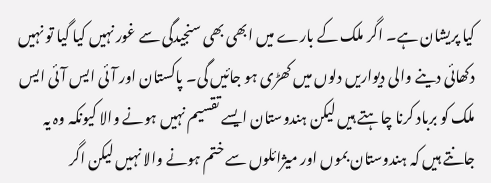کیا پریشان ہے۔ اگر ملک کے بارے میں ابھی بھی سنجیدگی سے غور نہیں کیا گیا تو نہیں دکھائی دینے والی دیواریں دلوں میں کھڑی ہو جائیں گی۔ پاکستان اور آئی ایس آئی ایس ملک کو برباد کرنا چاہتے ہیں لیکن ہندوستان ایسے تقسیم نہیں ہونے والا کیونکہ وہ یہ جانتے ہیں کہ ہندوستان بموں اور میژائلوں سے ختم ہونے والا نہیں لیکن اگر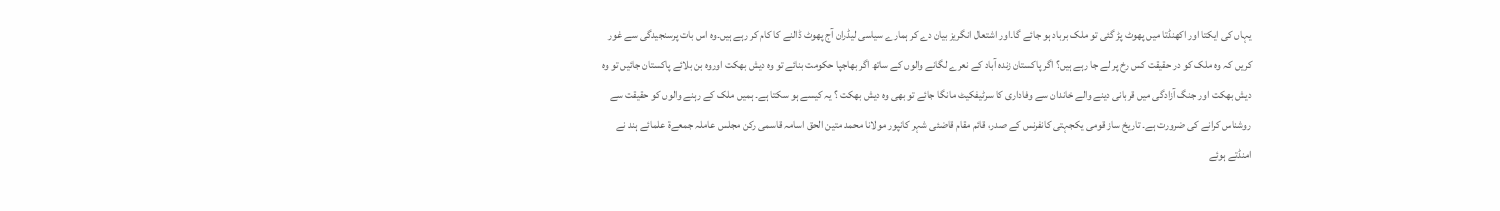یہاں کی ایکتا اور اکھنڈتا میں پھوٹ پڑ گئی تو ملک برباد ہو جائے گا۔اور اشتعال انگریز بیان دے کر ہمارے سیاسی لیڈران آج پھوٹ ڈالنے کا کام کر رہے ہیں۔وہ اس بات پرسنجیدگی سے غور کریں کہ وہ ملک کو در حقیقت کس رخ پر لے جا رہے ہیں؟ اگر پاکستان زندہ آباد کے نعرے لگانے والوں کے ساتھ اگر بھاجپا حکومت بنائے تو وہ دیش بھکت اوروہ بن بلائے پاکستان جائیں تو وہ دیش بھکت اور جنگ آزادگی میں قربانی دینے والے خاندان سے وفاداری کا سرٹیفکیٹ مانگا جائے تو بھی وہ دیش بھکت ؟ یہ کیسے ہو سکتا ہے۔ ہمیں ملک کے رہنے والوں کو حقیقت سے روشناس کرانے کی ضرورت ہے۔ تاریخ ساز قومی یکجہتی کانفرنس کے صدر، قائم مقام قاضئی شہر کانپور مولانا محمد متین الحق اسامہ قاسمی رکن مجلس عاملہ جمعےۃ علمائے ہند نے امنڈتے ہوئے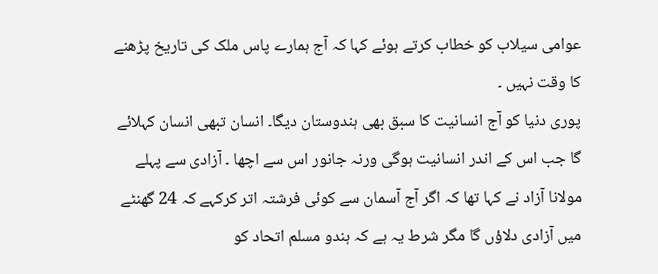عوامی سیلاب کو خطاب کرتے ہوئے کہا کہ آج ہمارے پاس ملک کی تاریخ پڑھنے کا وقت نہیں ۔
پوری دنیا کو آج انسانیت کا سبق بھی ہندوستان دیگا۔ انسان تبھی انسان کہلائے گا جب اس کے اندر انسانیت ہوگی ورنہ جانور اس سے اچھا ۔ آزادی سے پہلے مولانا آزاد نے کہا تھا کہ اگر آج آسمان سے کوئی فرشتہ اتر کرکہے کہ 24 گھنٹے میں آزادی دلاؤں گا مگر شرط یہ ہے کہ ہندو مسلم اتحاد کو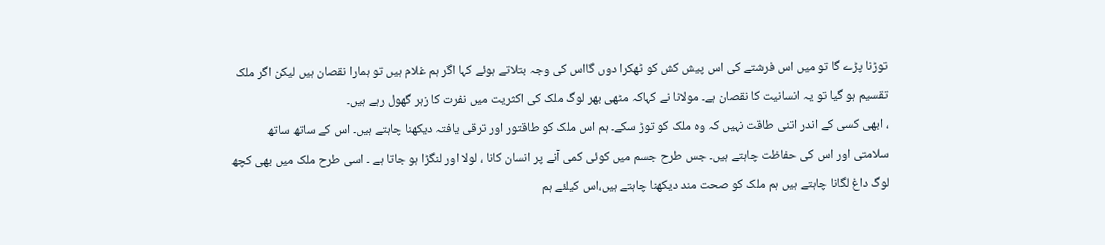توڑنا پڑے گا تو میں اس فرشتے کی اس پیش کش کو ٹھکرا دوں گااس کی وجہ بتلاتے ہوئے کہا اگر ہم غلام ہیں تو ہمارا نقصان ہیں لیکن اگر ملک تقسیم ہو گیا تو یہ انسانیت کا نقصان ہے۔ مولانا نے کہاکہ مٹھی بھر لوگ ملک کی اکثریت میں نفرت کا زہر گھول رہے ہیں۔
، ابھی کسی کے اندر اتنی طاقت نہیں کہ وہ ملک کو توڑ سکے۔ ہم اس ملک کو طاقتور اور ترقی یافتہ دیکھنا چاہتے ہیں۔ اس کے ساتھ ساتھ سلامتی اور اس کی حفاظت چاہتے ہیں۔ جس طرح جسم میں کوئی کمی آنے پر انسان کانا ، لولا اور لنگڑا ہو جاتا ہے ۔ اسی طرح ملک میں بھی کچھ لوگ داغ لگانا چاہتے ہیں ہم ملک کو صحت مند دیکھنا چاہتے ہیں،اس کیلئے ہم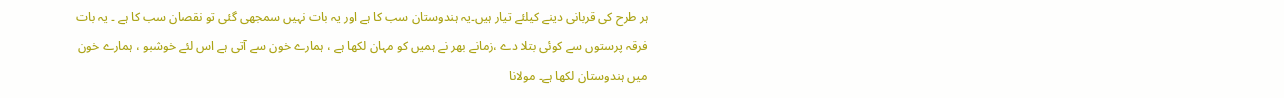ہر طرح کی قربانی دینے کیلئے تیار ہیں۔یہ ہندوستان سب کا ہے اور یہ بات نہیں سمجھی گئی تو نقصان سب کا ہے ۔ یہ بات فرقہ پرستوں سے کوئی بتلا دے ،زمانے بھر نے ہمیں کو مہان لکھا ہے ، ہمارے خون سے آتی ہے اس لئے خوشبو ، ہمارے خون میں ہندوستان لکھا ہے۔ مولانا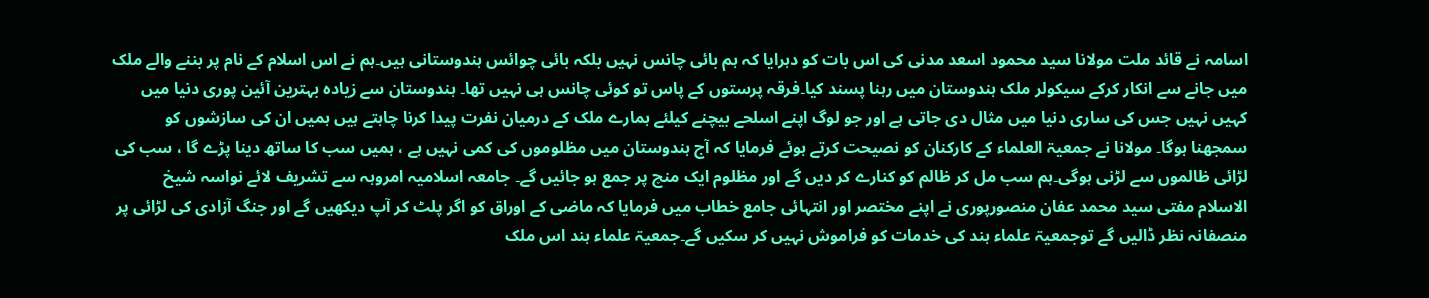اسامہ نے قائد ملت مولانا سید محمود اسعد مدنی کی اس بات کو دہرایا کہ ہم بائی چانس نہیں بلکہ بائی چوائس ہندوستانی ہیں۔ہم نے اس اسلام کے نام پر بننے والے ملک میں جانے سے انکار کرکے سیکولر ملک ہندوستان میں رہنا پسند کیا۔فرقہ پرستوں کے پاس تو کوئی چانس ہی نہیں تھا۔ ہندوستان سے زیادہ بہترین آئین پوری دنیا میں کہیں نہیں جس کی ساری دنیا میں مثال دی جاتی ہے اور جو لوگ اپنے اسلحے بیچنے کیلئے ہمارے ملک کے درمیان نفرت پیدا کرنا چاہتے ہیں ہمیں ان کی سازشوں کو سمجھنا ہوگا۔ مولانا نے جمعیۃ العلماء کے کارکنان کو نصیحت کرتے ہوئے فرمایا کہ آج ہندوستان میں مظلوموں کی کمی نہیں ہے ، ہمیں سب کا ساتھ دینا پڑے گا ، سب کی لڑائی ظالموں سے لڑنی ہوگی۔ہم سب مل کر ظالم کو کنارے کر دیں گے اور مظلوم ایک منچ پر جمع ہو جائیں گے۔ جامعہ اسلامیہ امروہہ سے تشریف لائے نواسہ شیخ الاسلام مفتی سید محمد عفان منصورپوری نے اپنے مختصر اور انتہائی جامع خطاب میں فرمایا کہ ماضی کے اوراق کو اگر پلٹ کر آپ دیکھیں گے اور جنگ آزادی کی لڑائی پر منصفانہ نظر ڈالیں گے توجمعیۃ علماء ہند کی خدمات کو فراموش نہیں کر سکیں گے۔جمعیۃ علماء ہند اس ملک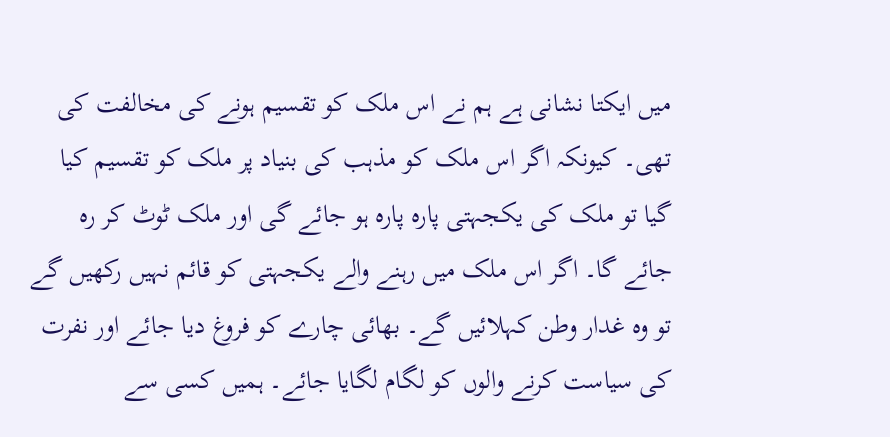میں ایکتا نشانی ہے ہم نے اس ملک کو تقسیم ہونے کی مخالفت کی تھی۔ کیونکہ اگر اس ملک کو مذہب کی بنیاد پر ملک کو تقسیم کیا گیا تو ملک کی یکجہتی پارہ پارہ ہو جائے گی اور ملک ٹوٹ کر رہ جائے گا۔ اگر اس ملک میں رہنے والے یکجہتی کو قائم نہیں رکھیں گے تو وہ غدار وطن کہلائیں گے۔ بھائی چارے کو فروغ دیا جائے اور نفرت کی سیاست کرنے والوں کو لگام لگایا جائے۔ ہمیں کسی سے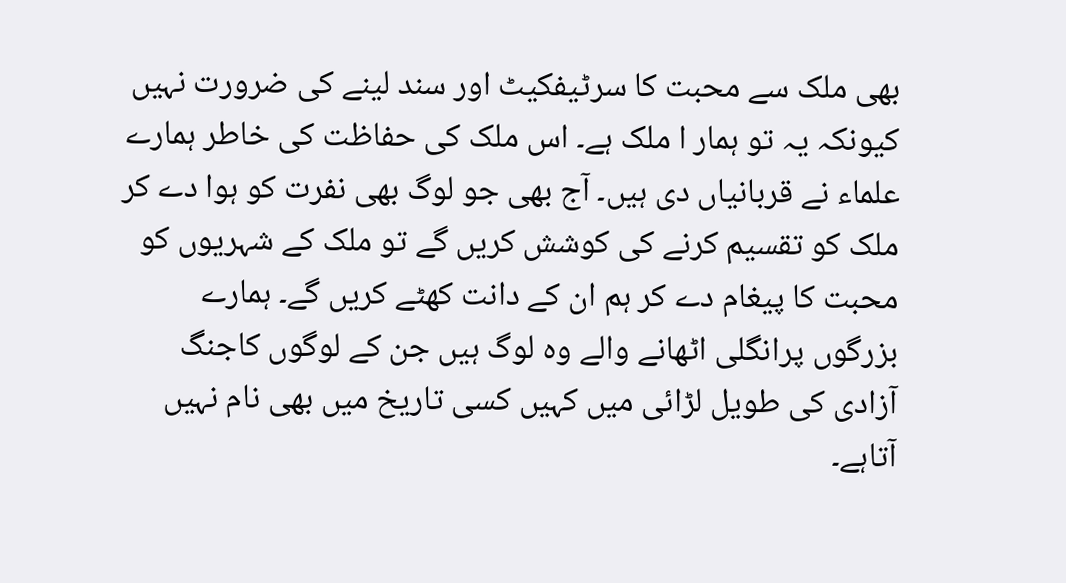بھی ملک سے محبت کا سرٹیفکیٹ اور سند لینے کی ضرورت نہیں کیونکہ یہ تو ہمار ا ملک ہے۔ اس ملک کی حفاظت کی خاطر ہمارے علماء نے قربانیاں دی ہیں۔ آج بھی جو لوگ بھی نفرت کو ہوا دے کر ملک کو تقسیم کرنے کی کوشش کریں گے تو ملک کے شہریوں کو محبت کا پیغام دے کر ہم ان کے دانت کھٹے کریں گے۔ ہمارے بزرگوں پرانگلی اٹھانے والے وہ لوگ ہیں جن کے لوگوں کاجنگ آزادی کی طویل لڑائی میں کہیں کسی تاریخ میں بھی نام نہیں آتاہے۔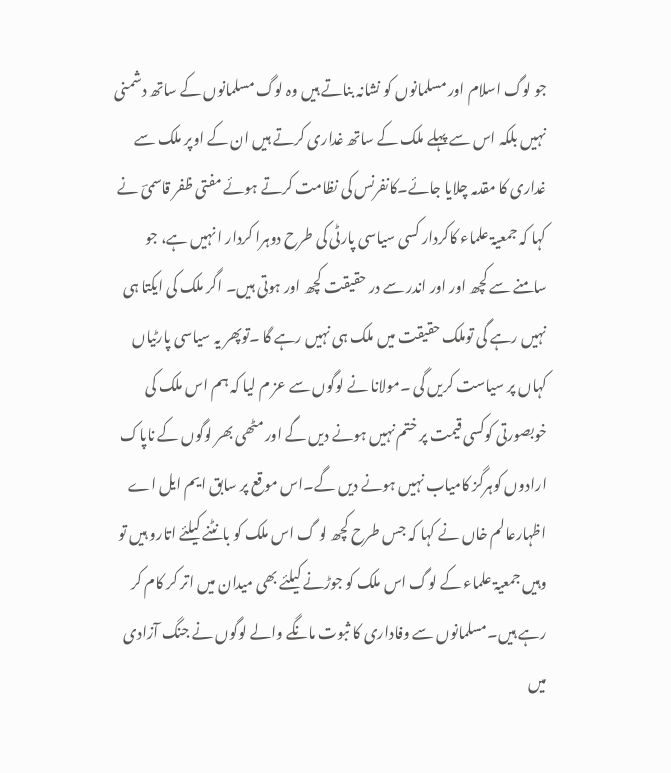جو لوگ اسلام اور مسلمانوں کو نشانہ بناتے ہیں وہ لوگ مسلمانوں کے ساتھ دشمنی نہیں بلکہ اس سے پہلے ملک کے ساتھ غداری کرتے ہیں ان کے اوپر ملک سے غداری کا مقدمہ چلایا جائے۔کانفرنس کی نظامت کرتے ہوئے مفتی ظفر قاسمیؔ نے کہا کہ جمعیۃ علماء کاکردار کسی سیاسی پارٹی کی طرح دوہرا کردار ا نہیں ہے، جو سامنے سے کچھ اور اور اندر سے در حقیقت کچھ اور ہوتی ہیں۔ اگر ملک کی ایکتا ہی نہیں رہے گی توملک حقیقت میں ملک ہی نہیں رہے گا ۔توپھر یہ سیاسی پارٹیاں کہاں پر سیاست کریں گی ۔مولانا نے لوگوں سے عز م لیا کہ ہم اس ملک کی خوبصورتی کوکسی قیمت پر ختم نہیں ہونے دیں گے اور مٹھی بھر لوگوں کے ناپاک ارادوں کوہرگز کامیاب نہیں ہونے دیں گے۔اس موقع پر سابق ایم ایل اے اظہارعالم خاں نے کہا کہ جس طرح کچھ لو گ اس ملک کو بانٹنے کیلئے اتارو ہیں تو وہیں جمعیۃ علماء کے لوگ اس ملک کو جوڑنے کیلئے بھی میدان میں اتر کر کام کر رہے ہیں۔مسلمانوں سے وفاداری کا ثبوت مانگے والے لوگوں نے جنگ آزادی میں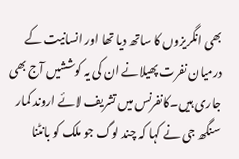بھی انگریزوں کا ساتھ دیا تھا اور انسانیت کے درمیان نفرت پھیلانے ان کی یہ کوششیں آج بھی جاری ہیں۔کانفرنس میں تشریف لائے اروند کمار سنگھ جی نے کہا کہ چند لوگ جو ملک کو بانٹنا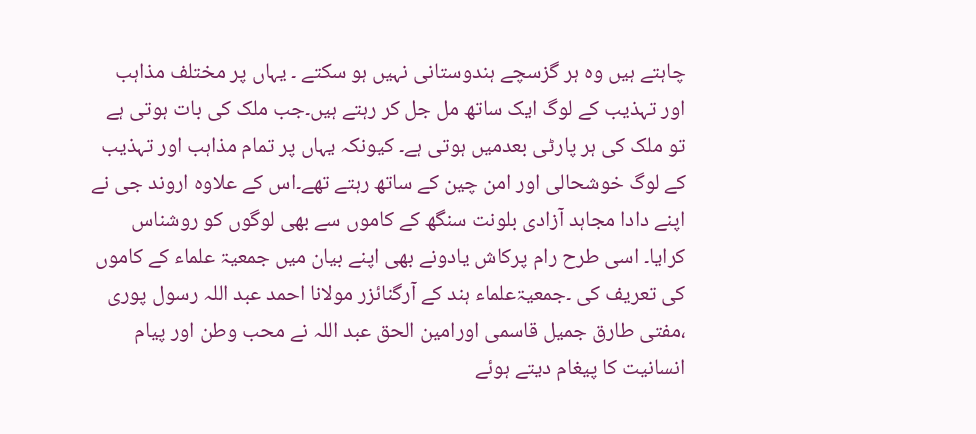چاہتے ہیں وہ ہر گزسچے ہندوستانی نہیں ہو سکتے ۔ یہاں پر مختلف مذاہب اور تہذیب کے لوگ ایک ساتھ مل جل کر رہتے ہیں۔جب ملک کی بات ہوتی ہے تو ملک کی ہر پارٹی بعدمیں ہوتی ہے۔ کیونکہ یہاں پر تمام مذاہب اور تہذیب کے لوگ خوشحالی اور امن چین کے ساتھ رہتے تھے۔اس کے علاوہ اروند جی نے اپنے دادا مجاہد آزادی بلونت سنگھ کے کاموں سے بھی لوگوں کو روشناس کرایا۔ اسی طرح رام پرکاش یادونے بھی اپنے بیان میں جمعیۃ علماء کے کاموں کی تعریف کی ۔جمعیۃعلماء ہند کے آرگنائزر مولانا احمد عبد اللہ رسول پوری ،مفتی طارق جمیل قاسمی اورامین الحق عبد اللہ نے محب وطن اور پیام انسانیت کا پیغام دیتے ہوئے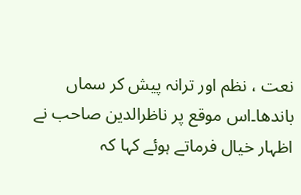نعت ، نظم اور ترانہ پیش کر سماں باندھا۔اس موقع پر ناظرالدین صاحب نے اظہار خیال فرماتے ہوئے کہا کہ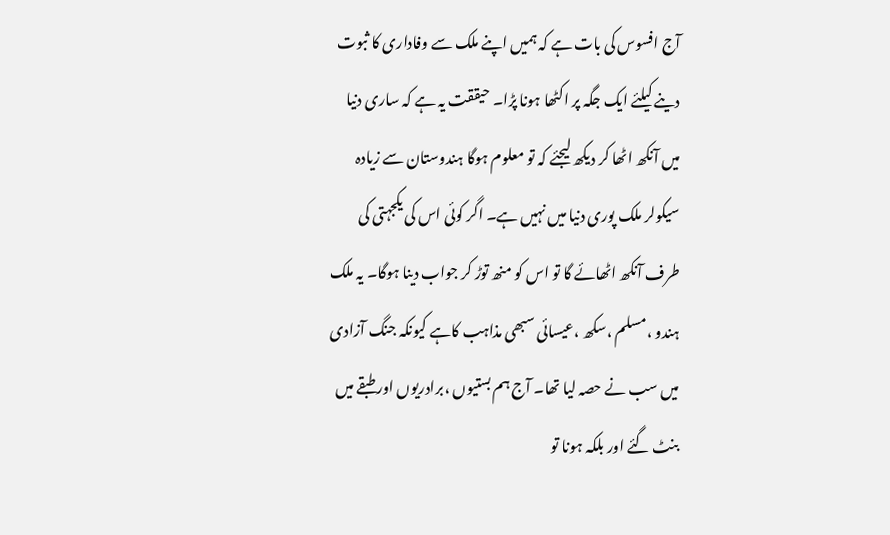آج افسوس کی بات ہے کہ ہمیں اپنے ملک سے وفاداری کا ثبوت دینے کیلئے ایک جگہ پر اکٹھا ہونا پڑا۔ حیققت یہ ہے کہ ساری دنیا میں آنکھ اٹھا کر دیکھ لیجئے کہ تو معلوم ہوگا ہندوستان سے زیادہ سیکولر ملک پوری دنیا میں نہیں ہے۔ اگر کوئی اس کی یکجہتی کی طرف آنکھ اٹھائے گا تو اس کو منھ توڑ کر جواب دینا ہوگا۔ یہ ملک ہندو ،مسلم ،سکھ ،عیسائی سبھی مذاہب کاہے کیونکہ جنگ آزادی میں سب نے حصہ لیا تھا۔ آج ہم بستیوں ،برادریوں اور طبقے میں بنٹ گئے اور بلکہ ہونا تو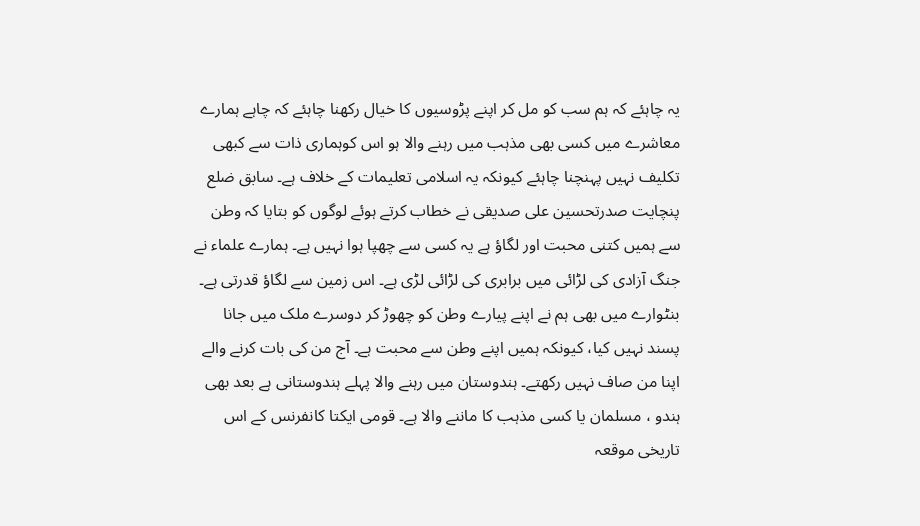یہ چاہئے کہ ہم سب کو مل کر اپنے پڑوسیوں کا خیال رکھنا چاہئے کہ چاہے ہمارے معاشرے میں کسی بھی مذہب میں رہنے والا ہو اس کوہماری ذات سے کبھی تکلیف نہیں پہنچنا چاہئے کیونکہ یہ اسلامی تعلیمات کے خلاف ہے۔ سابق ضلع پنچایت صدرتحسین علی صدیقی نے خطاب کرتے ہوئے لوگوں کو بتایا کہ وطن سے ہمیں کتنی محبت اور لگاؤ ہے یہ کسی سے چھپا ہوا نہیں ہے۔ ہمارے علماء نے جنگ آزادی کی لڑائی میں برابری کی لڑائی لڑی ہے۔ اس زمین سے لگاؤ قدرتی ہے۔ بنٹوارے میں بھی ہم نے اپنے پیارے وطن کو چھوڑ کر دوسرے ملک میں جانا پسند نہیں کیا، کیونکہ ہمیں اپنے وطن سے محبت ہے۔ آج من کی بات کرنے والے اپنا من صاف نہیں رکھتے۔ ہندوستان میں رہنے والا پہلے ہندوستانی ہے بعد بھی ہندو ، مسلمان یا کسی مذہب کا ماننے والا ہے۔ قومی ایکتا کانفرنس کے اس تاریخی موقعہ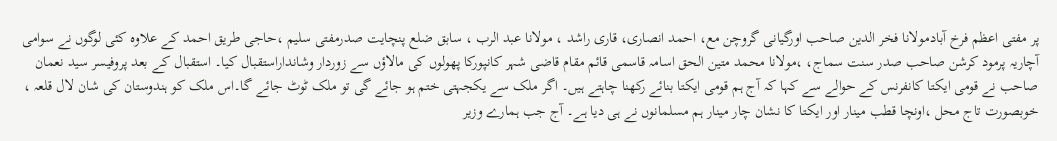پر مفتی اعظم فرخ آبادمولانا فخر الدین صاحب اورگیانی گروچن مع، احمد انصاری، قاری راشد ، مولانا عبد الرب ، سابق ضلع پنچایت صدرمفتی سلیم ،حاجی طریق احمد کے علاوہ کئی لوگوں نے سوامی آچاریہ پرمود کرشن صاحب صدر سنت سماج، ،مولانا محمد متین الحق اسامہ قاسمی قائم مقام قاضی شہر کانپورکا پھولوں کی مالاؤں سے زوردار وشانداراستقبال کیا۔ استقبال کے بعد پروفیسر سید نعمان صاحب نے قومی ایکتا کانفرنس کے حوالے سے کہا کہ آج ہم قومی ایکتا بنائے رکھنا چاہتے ہیں۔ اگر ملک سے یکجہتی ختم ہو جائے گی تو ملک ٹوٹ جائے گا۔اس ملک کو ہندوستان کی شان لال قلعہ ، خوبصورت تاج محل ،اونچا قطب مینار اور ایکتا کا نشان چار مینار ہم مسلمانوں نے ہی دیا ہے۔ آج جب ہمارے وزیر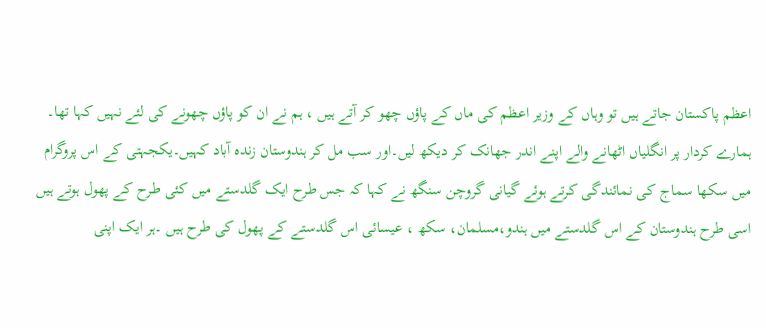اعظم پاکستان جاتے ہیں تو وہاں کے وزیر اعظم کی ماں کے پاؤں چھو کر آتے ہیں ، ہم نے ان کو پاؤں چھونے کی لئے نہیں کہا تھا۔ ہمارے کردار پر انگلیاں اٹھانے والے اپنے اندر جھانک کر دیکھ لیں۔اور سب مل کر ہندوستان زندہ آباد کہیں۔یکجہتی کے اس پروگرام میں سکھا سماج کی نمائندگی کرتے ہوئے گیانی گروچن سنگھ نے کہا کہ جس طرح ایک گلدستے میں کئی طرح کے پھول ہوتے ہیں اسی طرح ہندوستان کے اس گلدستے میں ہندو،مسلمان، سکھ ، عیسائی اس گلدستے کے پھول کی طرح ہیں ۔ہر ایک اپنی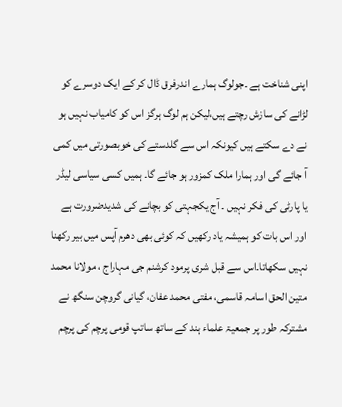اپنی شناخت ہے ۔جولوگ ہمارے اندرفرق ڈال کر کے ایک دوسرے کو لڑانے کی سازش رچتے ہیں،لیکن ہم لوگ ہرگز اس کو کامیاب نہیں ہو نے دے سکتے ہیں کیونکہ اس سے گلدستے کی خوبصورتی میں کمی آ جائے گی اور ہمارا ملک کمزور ہو جائے گا۔ ہمیں کسی سیاسی لیڈر یا پارٹی کی فکر نہیں ۔ آج یکجہتی کو بچانے کی شدیدضرورت ہے اور اس بات کو ہمیشہ یاد رکھیں کہ کوئی بھی دھرم آپس میں بیر رکھنا نہیں سکھاتا۔اس سے قبل شری پرمود کرشنم جی مہاراج ، مولانا محمد متین الحق اسامہ قاسمی، مفتی محمد عفان، گیانی گروچن سنگھ نے مشترکہ طور پر جمعیۃ علماء ہند کے ساتھ ساتپ قومی پرچم کی پرچم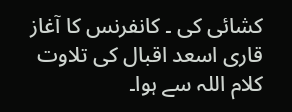کشائی کی ۔ کانفرنس کا آغاز قاری اسعد اقبال کی تلاوت کلام اللہ سے ہوا۔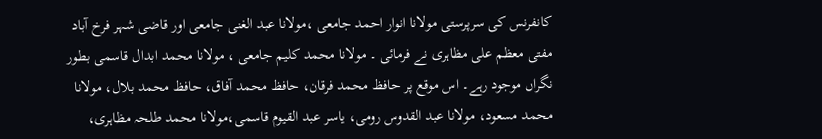کانفرنس کی سرپرستی مولانا انوار احمد جامعی ،مولانا عبد الغنی جامعی اور قاضی شہر فرخ آباد مفتی معظم علی مظاہری نے فرمائی ۔ مولانا محمد کلیم جامعی ، مولانا محمد ابدال قاسمی بطور نگراں موجود رہے۔ اس موقع پر حافظ محمد فرقان، حافظ محمد آفاق، حافظ محمد بلال، مولانا محمد مسعود، مولانا عبد القدوس رومی، یاسر عبد القیوم قاسمی،مولانا محمد طلحہ مظاہری،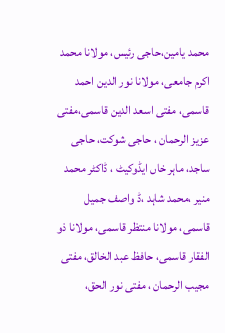محمد یامین،حاجی رئیس، مولانا محمد اکرم جامعی، مولانا نور الدین احمد قاسمی، مفتی اسعد الدین قاسمی،مفتی عزیز الرحمان ، حاجی شوکت، حاجی ساجد، ماہر خاں ایڈوکیٹ ، ڈاکٹر محمد منیر ،محمد شاہد ،ڈ واصف جمیل قاسمی، مولانا منتظر قاسمی، مولانا ذو الفقار قاسمی، حافظ عبد الخالق، مفتی مجیب الرحمان ، مفتی نور الحق،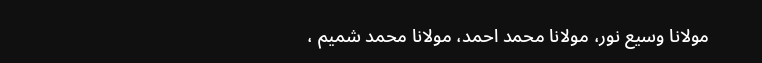مولانا وسیع نور، مولانا محمد احمد، مولانا محمد شمیم ،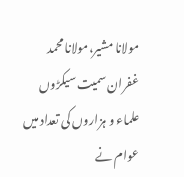مولانا مشیر،مولانا محمد غفران سمیت سیکڑوں علماء و ہزاروں کی تعداد میں عوام نے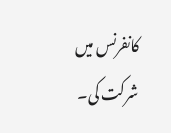کانفرنس میں شرکت کی۔